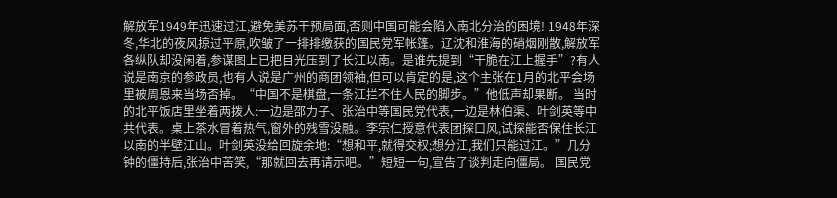解放军1949年迅速过江,避免美苏干预局面,否则中国可能会陷入南北分治的困境! 1948年深冬,华北的夜风掠过平原,吹皱了一排排缴获的国民党军帐篷。辽沈和淮海的硝烟刚散,解放军各纵队却没闲着,参谋图上已把目光压到了长江以南。是谁先提到“干脆在江上握手”?有人说是南京的参政员,也有人说是广州的商团领袖,但可以肯定的是,这个主张在1月的北平会场里被周恩来当场否掉。“中国不是棋盘,一条江拦不住人民的脚步。”他低声却果断。 当时的北平饭店里坐着两拨人:一边是邵力子、张治中等国民党代表,一边是林伯渠、叶剑英等中共代表。桌上茶水冒着热气,窗外的残雪没融。李宗仁授意代表团探口风,试探能否保住长江以南的半壁江山。叶剑英没给回旋余地:“想和平,就得交权;想分江,我们只能过江。”几分钟的僵持后,张治中苦笑,“那就回去再请示吧。”短短一句,宣告了谈判走向僵局。 国民党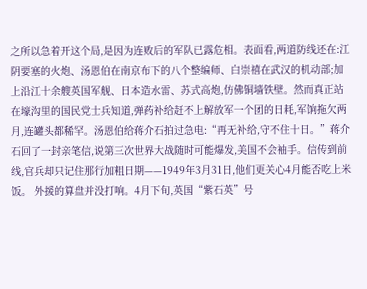之所以急着开这个局,是因为连败后的军队已露危相。表面看,两道防线还在:江阴要塞的火炮、汤恩伯在南京布下的八个整编师、白崇禧在武汉的机动部;加上沿江十余艘英国军舰、日本造水雷、苏式高炮,仿佛铜墙铁壁。然而真正站在壕沟里的国民党士兵知道,弹药补给赶不上解放军一个团的日耗,军饷拖欠两月,连罐头都稀罕。汤恩伯给蒋介石拍过急电:“再无补给,守不住十日。”蒋介石回了一封亲笔信,说第三次世界大战随时可能爆发,美国不会袖手。信传到前线,官兵却只记住那行加粗日期——1949年3月31日,他们更关心4月能否吃上米饭。 外援的算盘并没打响。4月下旬,英国“紫石英”号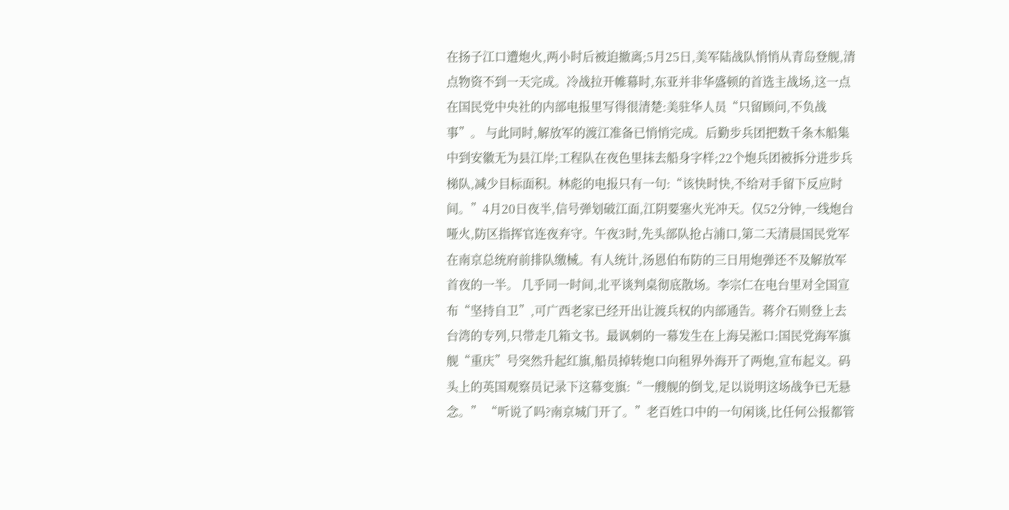在扬子江口遭炮火,两小时后被迫撤离;5月25日,美军陆战队悄悄从青岛登舰,清点物资不到一天完成。冷战拉开帷幕时,东亚并非华盛顿的首选主战场,这一点在国民党中央社的内部电报里写得很清楚:美驻华人员“只留顾问,不负战事”。 与此同时,解放军的渡江准备已悄悄完成。后勤步兵团把数千条木船集中到安徽无为县江岸;工程队在夜色里抹去船身字样;22个炮兵团被拆分进步兵梯队,减少目标面积。林彪的电报只有一句:“该快时快,不给对手留下反应时间。”4月20日夜半,信号弹划破江面,江阴要塞火光冲天。仅52分钟,一线炮台哑火,防区指挥官连夜弃守。午夜3时,先头部队抢占浦口,第二天清晨国民党军在南京总统府前排队缴械。有人统计,汤恩伯布防的三日用炮弹还不及解放军首夜的一半。 几乎同一时间,北平谈判桌彻底散场。李宗仁在电台里对全国宣布“坚持自卫”,可广西老家已经开出让渡兵权的内部通告。蒋介石则登上去台湾的专列,只带走几箱文书。最讽刺的一幕发生在上海吴淞口:国民党海军旗舰“重庆”号突然升起红旗,船员掉转炮口向租界外海开了两炮,宣布起义。码头上的英国观察员记录下这幕变旗:“一艘舰的倒戈,足以说明这场战争已无悬念。” “听说了吗?南京城门开了。”老百姓口中的一句闲谈,比任何公报都管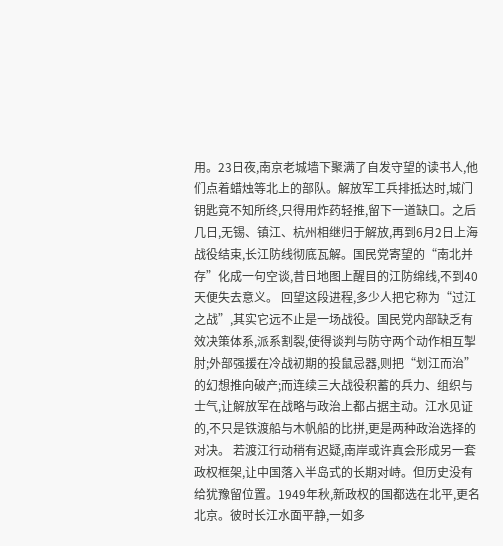用。23日夜,南京老城墙下聚满了自发守望的读书人,他们点着蜡烛等北上的部队。解放军工兵排抵达时,城门钥匙竟不知所终,只得用炸药轻推,留下一道缺口。之后几日,无锡、镇江、杭州相继归于解放,再到6月2日上海战役结束,长江防线彻底瓦解。国民党寄望的“南北并存”化成一句空谈,昔日地图上醒目的江防绵线,不到40天便失去意义。 回望这段进程,多少人把它称为“过江之战”,其实它远不止是一场战役。国民党内部缺乏有效决策体系,派系割裂,使得谈判与防守两个动作相互掣肘;外部强援在冷战初期的投鼠忌器,则把“划江而治”的幻想推向破产;而连续三大战役积蓄的兵力、组织与士气,让解放军在战略与政治上都占据主动。江水见证的,不只是铁渡船与木帆船的比拼,更是两种政治选择的对决。 若渡江行动稍有迟疑,南岸或许真会形成另一套政权框架,让中国落入半岛式的长期对峙。但历史没有给犹豫留位置。1949年秋,新政权的国都选在北平,更名北京。彼时长江水面平静,一如多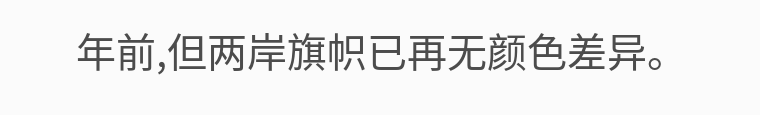年前,但两岸旗帜已再无颜色差异。